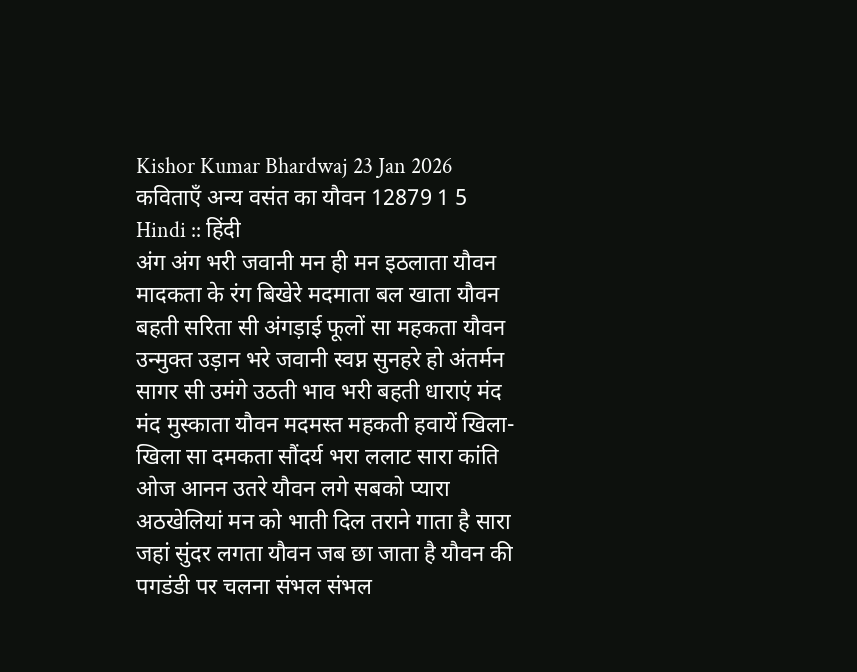Kishor Kumar Bhardwaj 23 Jan 2026 कविताएँ अन्य वसंत का यौवन 12879 1 5 Hindi :: हिंदी
अंग अंग भरी जवानी मन ही मन इठलाता यौवन मादकता के रंग बिखेरे मदमाता बल खाता यौवन बहती सरिता सी अंगड़ाई फूलों सा महकता यौवन उन्मुक्त उड़ान भरे जवानी स्वप्न सुनहरे हो अंतर्मन सागर सी उमंगे उठती भाव भरी बहती धाराएं मंद मंद मुस्काता यौवन मदमस्त महकती हवायें खिला-खिला सा दमकता सौंदर्य भरा ललाट सारा कांति ओज आनन उतरे यौवन लगे सबको प्यारा अठखेलियां मन को भाती दिल तराने गाता है सारा जहां सुंदर लगता यौवन जब छा जाता है यौवन की पगडंडी पर चलना संभल संभल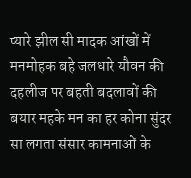प्यारे झील सी मादक आंखों में मनमोहक बहे जलधारे यौवन की दहलीज पर बहती बदलावों की बयार महके मन का हर कोना सुंदर सा लगता संसार कामनाओं के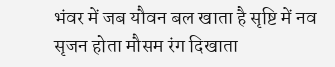भंवर में जब यौवन बल खाता है सृष्टि में नव सृजन होता मौसम रंग दिखाता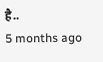है..
5 months ago